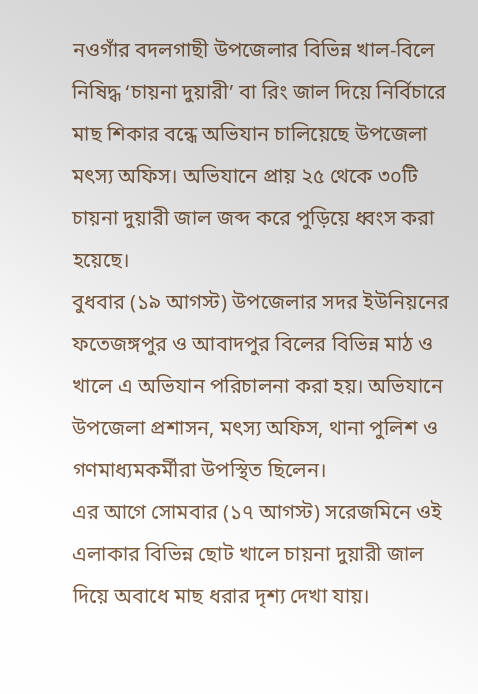নওগাঁর বদলগাছী উপজেলার বিভিন্ন খাল-বিলে নিষিদ্ধ ‘চায়না দুয়ারী’ বা রিং জাল দিয়ে নির্বিচারে মাছ শিকার বন্ধে অভিযান চালিয়েছে উপজেলা মৎস্য অফিস। অভিযানে প্রায় ২৫ থেকে ৩০টি চায়না দুয়ারী জাল জব্দ করে পুড়িয়ে ধ্বংস করা হয়েছে।
বুধবার (১৯ আগস্ট) উপজেলার সদর ইউনিয়নের ফতেজঙ্গপুর ও আবাদপুর বিলের বিভিন্ন মাঠ ও খালে এ অভিযান পরিচালনা করা হয়। অভিযানে উপজেলা প্রশাসন, মৎস্য অফিস, থানা পুলিশ ও গণমাধ্যমকর্মীরা উপস্থিত ছিলেন।
এর আগে সোমবার (১৭ আগস্ট) সরেজমিনে ওই এলাকার বিভিন্ন ছোট খালে চায়না দুয়ারী জাল দিয়ে অবাধে মাছ ধরার দৃশ্য দেখা যায়।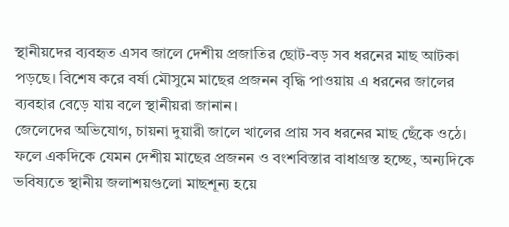স্থানীয়দের ব্যবহৃত এসব জালে দেশীয় প্রজাতির ছোট-বড় সব ধরনের মাছ আটকা পড়ছে। বিশেষ করে বর্ষা মৌসুমে মাছের প্রজনন বৃদ্ধি পাওয়ায় এ ধরনের জালের ব্যবহার বেড়ে যায় বলে স্থানীয়রা জানান।
জেলেদের অভিযোগ, চায়না দুয়ারী জালে খালের প্রায় সব ধরনের মাছ ছেঁকে ওঠে। ফলে একদিকে যেমন দেশীয় মাছের প্রজনন ও বংশবিস্তার বাধাগ্রস্ত হচ্ছে, অন্যদিকে ভবিষ্যতে স্থানীয় জলাশয়গুলো মাছশূন্য হয়ে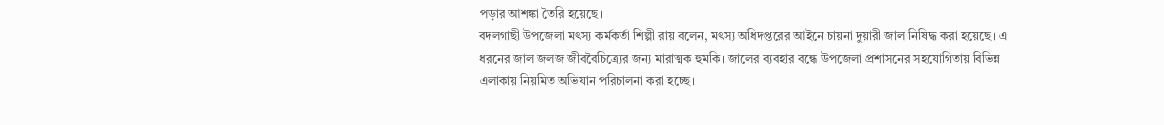পড়ার আশঙ্কা তৈরি হয়েছে।
বদলগাছী উপজেলা মৎস্য কর্মকর্তা শিল্পী রায় বলেন, মৎস্য অধিদপ্তরের আইনে চায়না দুয়ারী জাল নিষিদ্ধ করা হয়েছে। এ ধরনের জাল জলজ জীববৈচিত্র্যের জন্য মারাত্মক হুমকি। জালের ব্যবহার বন্ধে উপজেলা প্রশাসনের সহযোগিতায় বিভিন্ন এলাকায় নিয়মিত অভিযান পরিচালনা করা হচ্ছে।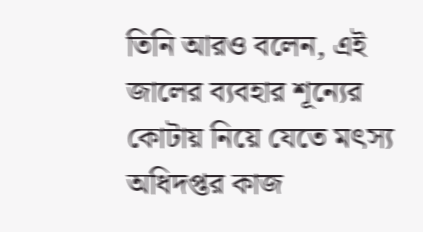তিনি আরও বলেন, এই জালের ব্যবহার শূন্যের কোটায় নিয়ে যেতে মৎস্য অধিদপ্তর কাজ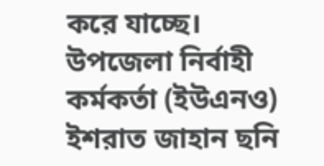করে যাচ্ছে।
উপজেলা নির্বাহী কর্মকর্তা (ইউএনও) ইশরাত জাহান ছনি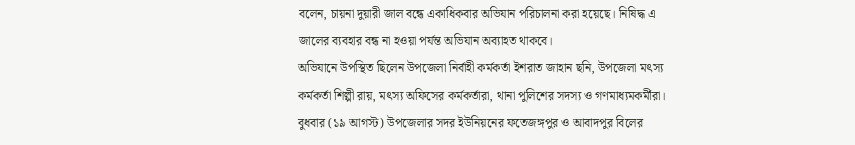বলেন, চায়না দুয়ারী জাল বন্ধে একাধিকবার অভিযান পরিচালনা করা হয়েছে। নিষিদ্ধ এ জালের ব্যবহার বন্ধ না হওয়া পর্যন্ত অভিযান অব্যাহত থাকবে।
অভিযানে উপস্থিত ছিলেন উপজেলা নির্বাহী কর্মকর্তা ইশরাত জাহান ছনি, উপজেলা মৎস্য কর্মকর্তা শিল্পী রায়, মৎস্য অফিসের কর্মকর্তারা, থানা পুলিশের সদস্য ও গণমাধ্যমকর্মীরা।
বুধবার (১৯ আগস্ট) উপজেলার সদর ইউনিয়নের ফতেজঙ্গপুর ও আবাদপুর বিলের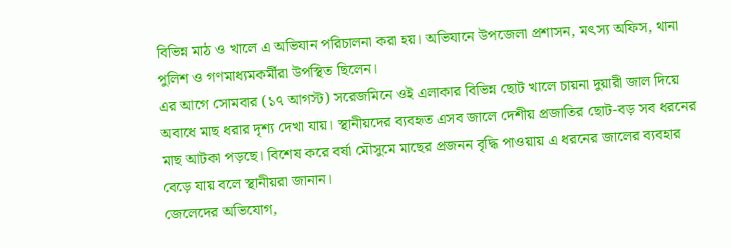বিভিন্ন মাঠ ও খালে এ অভিযান পরিচালনা করা হয়। অভিযানে উপজেলা প্রশাসন, মৎস্য অফিস, থানা পুলিশ ও গণমাধ্যমকর্মীরা উপস্থিত ছিলেন।
এর আগে সোমবার (১৭ আগস্ট) সরেজমিনে ওই এলাকার বিভিন্ন ছোট খালে চায়না দুয়ারী জাল দিয়ে অবাধে মাছ ধরার দৃশ্য দেখা যায়। স্থানীয়দের ব্যবহৃত এসব জালে দেশীয় প্রজাতির ছোট-বড় সব ধরনের মাছ আটকা পড়ছে। বিশেষ করে বর্ষা মৌসুমে মাছের প্রজনন বৃদ্ধি পাওয়ায় এ ধরনের জালের ব্যবহার বেড়ে যায় বলে স্থানীয়রা জানান।
জেলেদের অভিযোগ,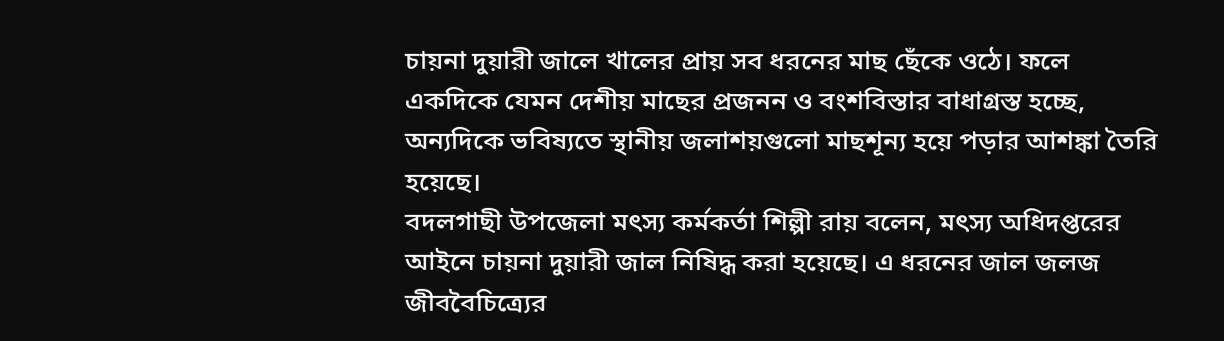চায়না দুয়ারী জালে খালের প্রায় সব ধরনের মাছ ছেঁকে ওঠে। ফলে একদিকে যেমন দেশীয় মাছের প্রজনন ও বংশবিস্তার বাধাগ্রস্ত হচ্ছে, অন্যদিকে ভবিষ্যতে স্থানীয় জলাশয়গুলো মাছশূন্য হয়ে পড়ার আশঙ্কা তৈরি হয়েছে।
বদলগাছী উপজেলা মৎস্য কর্মকর্তা শিল্পী রায় বলেন, মৎস্য অধিদপ্তরের আইনে চায়না দুয়ারী জাল নিষিদ্ধ করা হয়েছে। এ ধরনের জাল জলজ জীববৈচিত্র্যের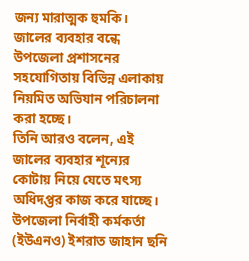জন্য মারাত্মক হুমকি। জালের ব্যবহার বন্ধে উপজেলা প্রশাসনের সহযোগিতায় বিভিন্ন এলাকায় নিয়মিত অভিযান পরিচালনা করা হচ্ছে।
তিনি আরও বলেন, এই জালের ব্যবহার শূন্যের কোটায় নিয়ে যেতে মৎস্য অধিদপ্তর কাজ করে যাচ্ছে।
উপজেলা নির্বাহী কর্মকর্তা (ইউএনও) ইশরাত জাহান ছনি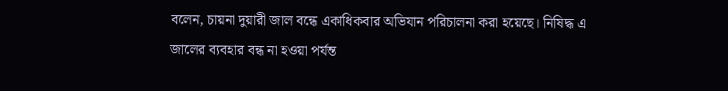বলেন, চায়না দুয়ারী জাল বন্ধে একাধিকবার অভিযান পরিচালনা করা হয়েছে। নিষিদ্ধ এ জালের ব্যবহার বন্ধ না হওয়া পর্যন্ত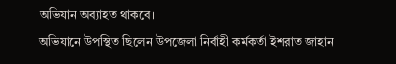অভিযান অব্যাহত থাকবে।
অভিযানে উপস্থিত ছিলেন উপজেলা নির্বাহী কর্মকর্তা ইশরাত জাহান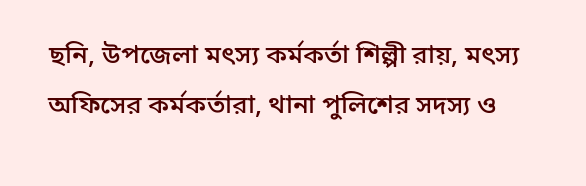ছনি, উপজেলা মৎস্য কর্মকর্তা শিল্পী রায়, মৎস্য অফিসের কর্মকর্তারা, থানা পুলিশের সদস্য ও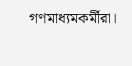গণমাধ্যমকর্মীরা।